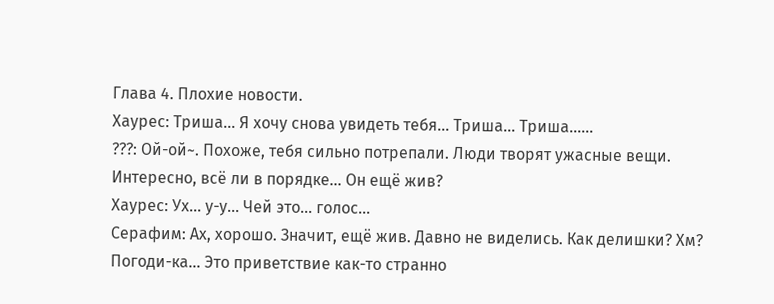Глава 4. Плохие новости.
Хаурес: Триша... Я хочу снова увидеть тебя... Триша... Триша......
???: Ой-ой~. Похоже, тебя сильно потрепали. Люди творят ужасные вещи. Интересно, всё ли в порядке... Он ещё жив?
Хаурес: Ух... у-у... Чей это... голос...
Серафим: Ах, хорошо. Значит, ещё жив. Давно не виделись. Как делишки? Хм? Погоди-ка... Это приветствие как-то странно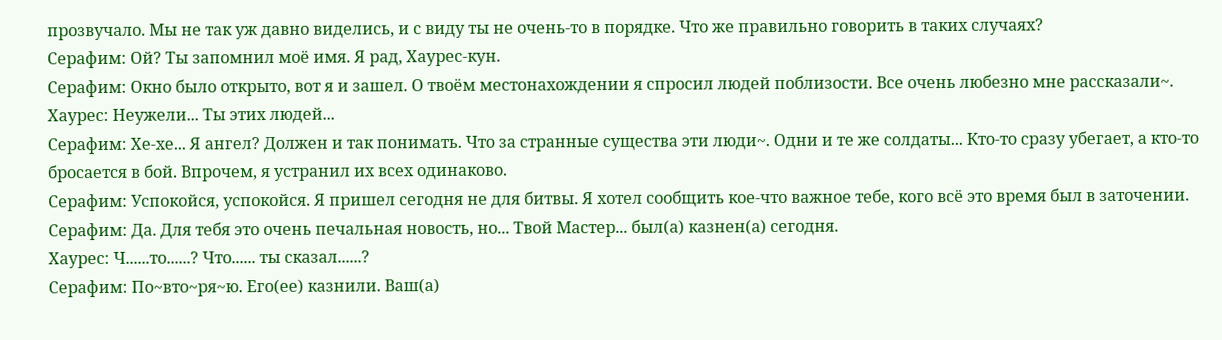прозвучало. Мы не так уж давно виделись, и с виду ты не очень-то в порядке. Что же правильно говорить в таких случаях?
Серафим: Ой? Ты запомнил моё имя. Я рад, Хаурес-кун.
Серафим: Окно было открыто, вот я и зашел. О твоём местонахождении я спросил людей поблизости. Все очень любезно мне рассказали~.
Хаурес: Неужели... Ты этих людей...
Серафим: Хе-хе... Я ангел? Должен и так понимать. Что за странные существа эти люди~. Одни и те же солдаты... Кто-то сразу убегает, а кто-то бросается в бой. Впрочем, я устранил их всех одинаково.
Серафим: Успокойся, успокойся. Я пришел сегодня не для битвы. Я хотел сообщить кое-что важное тебе, кого всё это время был в заточении.
Серафим: Да. Для тебя это очень печальная новость, но... Твой Мастер... был(а) казнен(а) сегодня.
Хаурес: Ч......то......? Что...... ты сказал......?
Серафим: По~вто~ря~ю. Его(ее) казнили. Ваш(а)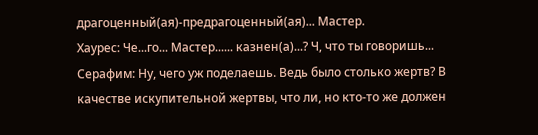драгоценный(ая)-предрагоценный(ая)... Мастер.
Хаурес: Че...го... Мастер...... казнен(а)...? Ч, что ты говоришь...
Серафим: Ну, чего уж поделаешь. Ведь было столько жертв? В качестве искупительной жертвы, что ли, но кто-то же должен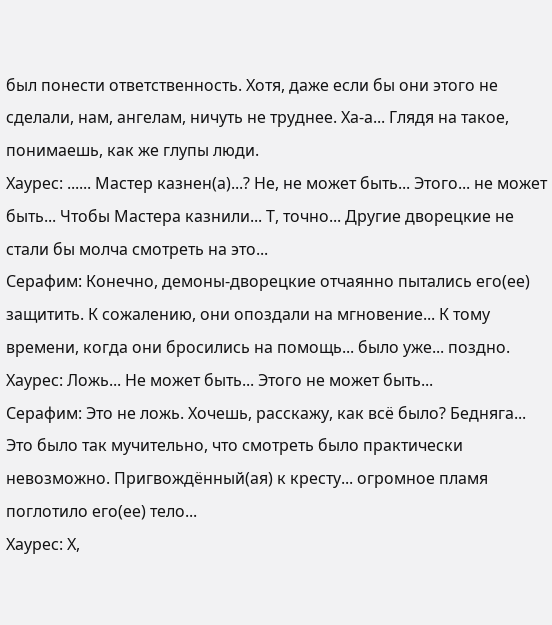был понести ответственность. Хотя, даже если бы они этого не сделали, нам, ангелам, ничуть не труднее. Ха-а... Глядя на такое, понимаешь, как же глупы люди.
Хаурес: ...... Мастер казнен(а)...? Не, не может быть... Этого... не может быть... Чтобы Мастера казнили... Т, точно... Другие дворецкие не стали бы молча смотреть на это...
Серафим: Конечно, демоны-дворецкие отчаянно пытались его(ее) защитить. К сожалению, они опоздали на мгновение... К тому времени, когда они бросились на помощь... было уже... поздно.
Хаурес: Ложь... Не может быть... Этого не может быть...
Серафим: Это не ложь. Хочешь, расскажу, как всё было? Бедняга... Это было так мучительно, что смотреть было практически невозможно. Пригвождённый(ая) к кресту... огромное пламя поглотило его(ее) тело...
Хаурес: Х,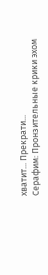хватит... Прекрати...
Серафим: Пронзительные крики эхом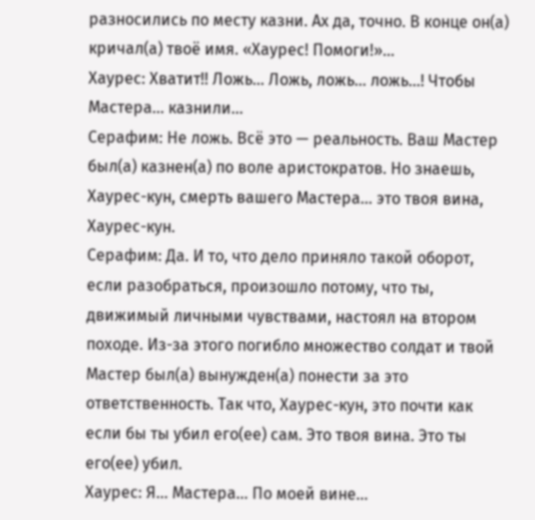разносились по месту казни. Ах да, точно. В конце он(а) кричал(а) твоё имя. «Хаурес! Помоги!»...
Хаурес: Хватит!! Ложь... Ложь, ложь... ложь...! Чтобы Мастера... казнили...
Серафим: Не ложь. Всё это — реальность. Ваш Мастер был(а) казнен(а) по воле аристократов. Но знаешь, Хаурес-кун, смерть вашего Мастера... это твоя вина, Хаурес-кун.
Серафим: Да. И то, что дело приняло такой оборот, если разобраться, произошло потому, что ты, движимый личными чувствами, настоял на втором походе. Из-за этого погибло множество солдат и твой Мастер был(а) вынужден(а) понести за это ответственность. Так что, Хаурес-кун, это почти как если бы ты убил его(ее) сам. Это твоя вина. Это ты его(ее) убил.
Хаурес: Я... Мастера... По моей вине...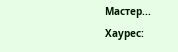Мастер...
Хаурес: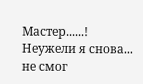Мастер......! Неужели я снова... не смог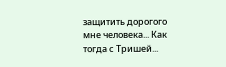защитить дорогого мне человека... Как тогда с Тришей...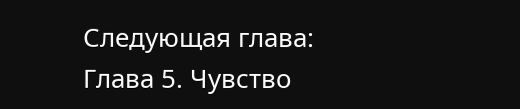Следующая глава:
Глава 5. Чувство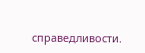справедливости.